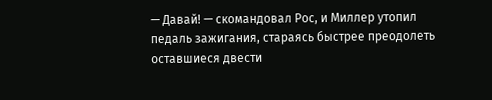— Давай! — скомандовал Рос, и Миллер утопил педаль зажигания, стараясь быстрее преодолеть оставшиеся двести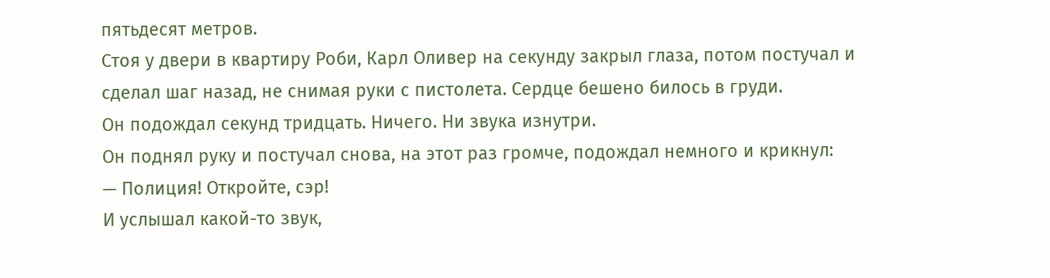пятьдесят метров.
Стоя у двери в квартиру Роби, Карл Оливер на секунду закрыл глаза, потом постучал и сделал шаг назад, не снимая руки с пистолета. Сердце бешено билось в груди.
Он подождал секунд тридцать. Ничего. Ни звука изнутри.
Он поднял руку и постучал снова, на этот раз громче, подождал немного и крикнул:
— Полиция! Откройте, сэр!
И услышал какой-то звук,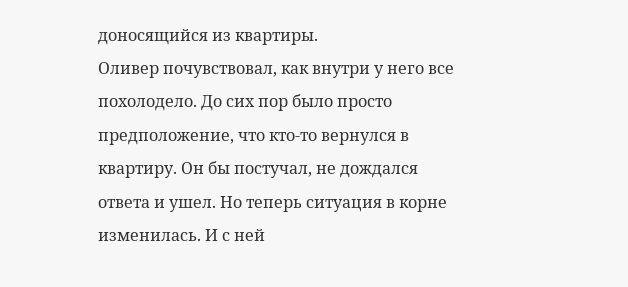доносящийся из квартиры.
Оливер почувствовал, как внутри у него все похолодело. До сих пор было просто предположение, что кто-то вернулся в квартиру. Он бы постучал, не дождался ответа и ушел. Но теперь ситуация в корне изменилась. И с ней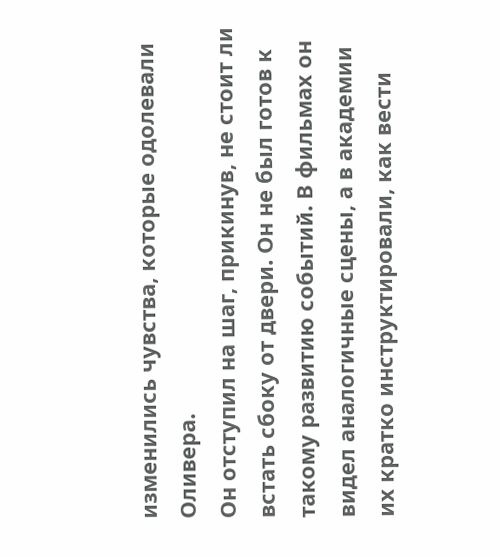изменились чувства, которые одолевали Оливера.
Он отступил на шаг, прикинув, не стоит ли встать сбоку от двери. Он не был готов к такому развитию событий. В фильмах он видел аналогичные сцены, а в академии их кратко инструктировали, как вести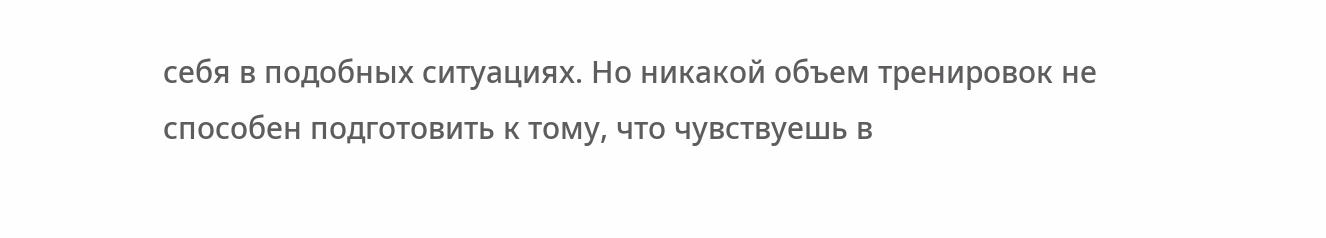себя в подобных ситуациях. Но никакой объем тренировок не способен подготовить к тому, что чувствуешь в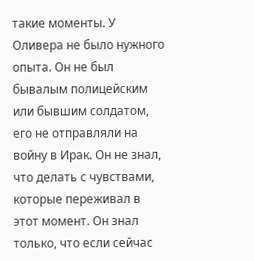такие моменты. У Оливера не было нужного опыта. Он не был бывалым полицейским или бывшим солдатом, его не отправляли на войну в Ирак. Он не знал, что делать с чувствами, которые переживал в этот момент. Он знал только, что если сейчас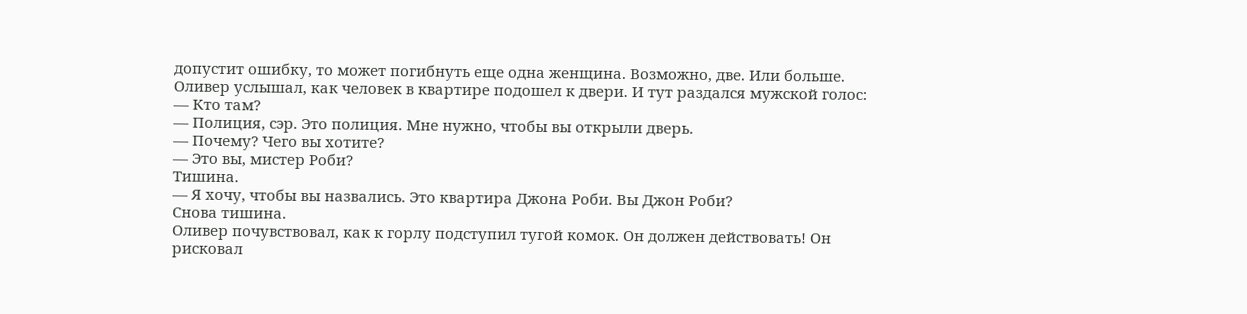допустит ошибку, то может погибнуть еще одна женщина. Возможно, две. Или больше.
Оливер услышал, как человек в квартире подошел к двери. И тут раздался мужской голос:
— Кто там?
— Полиция, сэр. Это полиция. Мне нужно, чтобы вы открыли дверь.
— Почему? Чего вы хотите?
— Это вы, мистер Роби?
Тишина.
— Я хочу, чтобы вы назвались. Это квартира Джона Роби. Вы Джон Роби?
Снова тишина.
Оливер почувствовал, как к горлу подступил тугой комок. Он должен действовать! Он рисковал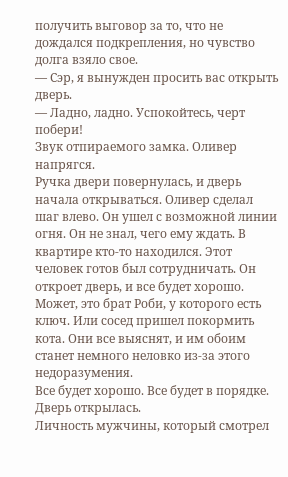получить выговор за то, что не дождался подкрепления, но чувство долга взяло свое.
— Сэр, я вынужден просить вас открыть дверь.
— Ладно, ладно. Успокойтесь, черт побери!
Звук отпираемого замка. Оливер напрягся.
Ручка двери повернулась, и дверь начала открываться. Оливер сделал шаг влево. Он ушел с возможной линии огня. Он не знал, чего ему ждать. В квартире кто-то находился. Этот человек готов был сотрудничать. Он откроет дверь, и все будет хорошо. Может, это брат Роби, у которого есть ключ. Или сосед пришел покормить кота. Они все выяснят, и им обоим станет немного неловко из-за этого недоразумения.
Все будет хорошо. Все будет в порядке.
Дверь открылась.
Личность мужчины, который смотрел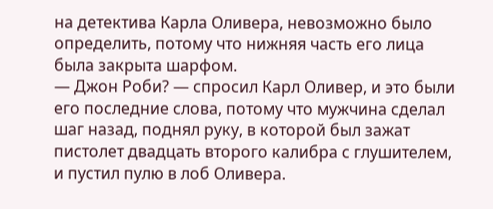на детектива Карла Оливера, невозможно было определить, потому что нижняя часть его лица была закрыта шарфом.
— Джон Роби? — спросил Карл Оливер, и это были его последние слова, потому что мужчина сделал шаг назад, поднял руку, в которой был зажат пистолет двадцать второго калибра с глушителем, и пустил пулю в лоб Оливера.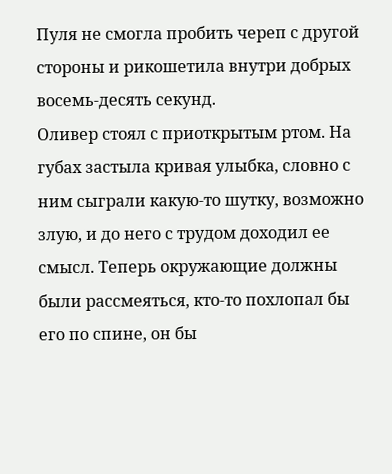Пуля не смогла пробить череп с другой стороны и рикошетила внутри добрых восемь-десять секунд.
Оливер стоял с приоткрытым ртом. На губах застыла кривая улыбка, словно с ним сыграли какую-то шутку, возможно злую, и до него с трудом доходил ее смысл. Теперь окружающие должны были рассмеяться, кто-то похлопал бы его по спине, он бы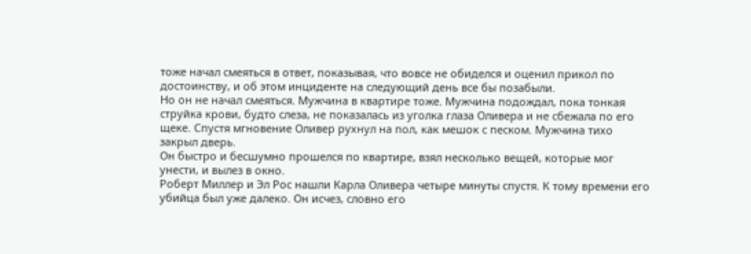тоже начал смеяться в ответ, показывая, что вовсе не обиделся и оценил прикол по достоинству, и об этом инциденте на следующий день все бы позабыли.
Но он не начал смеяться. Мужчина в квартире тоже. Мужчина подождал, пока тонкая струйка крови, будто слеза, не показалась из уголка глаза Оливера и не сбежала по его щеке. Спустя мгновение Оливер рухнул на пол, как мешок с песком. Мужчина тихо закрыл дверь.
Он быстро и бесшумно прошелся по квартире, взял несколько вещей, которые мог унести, и вылез в окно.
Роберт Миллер и Эл Рос нашли Карла Оливера четыре минуты спустя. К тому времени его убийца был уже далеко. Он исчез, словно его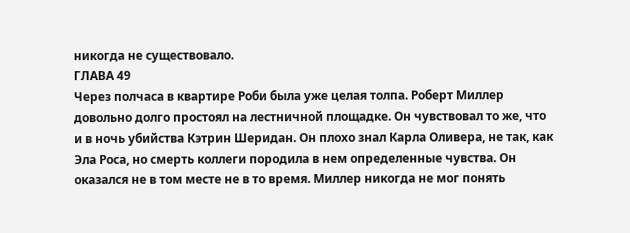никогда не существовало.
ГЛАВА 49
Через полчаса в квартире Роби была уже целая толпа. Роберт Миллер довольно долго простоял на лестничной площадке. Он чувствовал то же, что и в ночь убийства Кэтрин Шеридан. Он плохо знал Карла Оливера, не так, как Эла Роса, но смерть коллеги породила в нем определенные чувства. Он оказался не в том месте не в то время. Миллер никогда не мог понять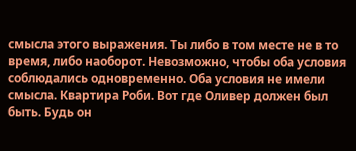смысла этого выражения. Ты либо в том месте не в то время, либо наоборот. Невозможно, чтобы оба условия соблюдались одновременно. Оба условия не имели смысла. Квартира Роби. Вот где Оливер должен был быть. Будь он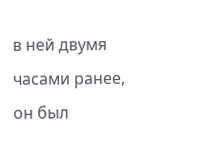в ней двумя часами ранее, он был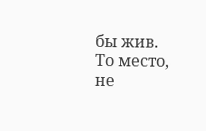бы жив. То место, не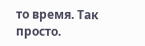то время. Так просто.